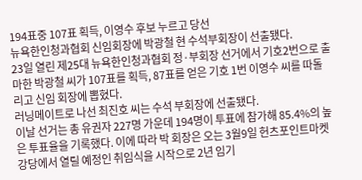194표중 107표 획득, 이영수 후보 누르고 당선
뉴욕한인청과협회 신임회장에 박광철 현 수석부회장이 선출됐다.
23일 열린 제25대 뉴욕한인청과협회 정·부회장 선거에서 기호2번으로 출마한 박광철 씨가 107표를 획득, 87표를 얻은 기호 1번 이영수 씨를 따돌리고 신임 회장에 뽑혔다.
러닝메이트로 나선 최진호 씨는 수석 부회장에 선출됐다.
이날 선거는 총 유권자 227명 가운데 194명이 투표에 참가해 85.4%의 높은 투표율을 기록했다. 이에 따라 박 회장은 오는 3월9일 헌츠포인트마켓 강당에서 열릴 예정인 취임식을 시작으로 2년 임기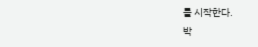를 시작한다.
박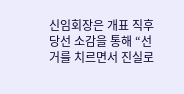신임회장은 개표 직후 당선 소감을 통해 “선거를 치르면서 진실로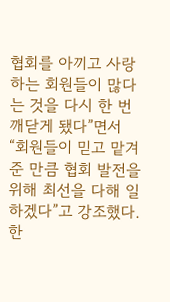협회를 아끼고 사랑하는 회원들이 많다는 것을 다시 한 번 깨닫게 됐다”면서 “회원들이 믿고 맡겨준 만큼 협회 발전을 위해 최선을 다해 일 하겠다”고 강조했다.
한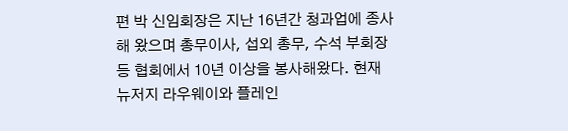편 박 신임회장은 지난 16년간 청과업에 종사해 왔으며 총무이사, 섭외 총무, 수석 부회장 등 협회에서 10년 이상을 봉사해왔다. 현재 뉴저지 라우웨이와 플레인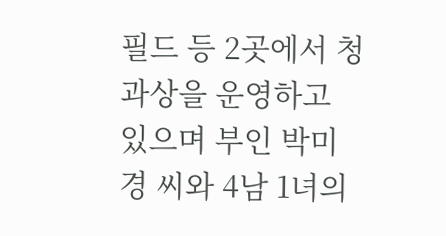필드 등 2곳에서 청과상을 운영하고 있으며 부인 박미경 씨와 4남 1녀의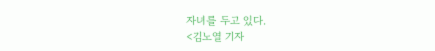자녀를 두고 있다.
<김노열 기자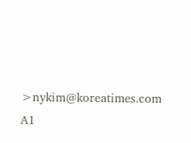>nykim@koreatimes.com A1